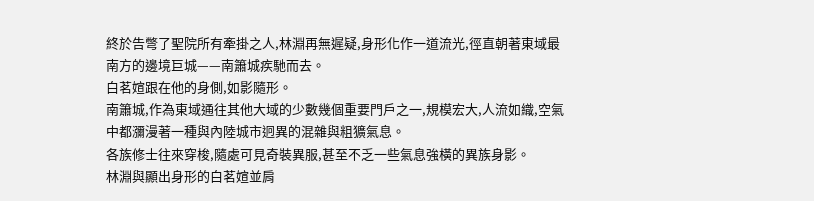終於告彆了聖院所有牽掛之人,林淵再無遲疑,身形化作一道流光,徑直朝著東域最南方的邊境巨城——南簫城疾馳而去。
白茗媗跟在他的身側,如影隨形。
南簫城,作為東域通往其他大域的少數幾個重要門戶之一,規模宏大,人流如織,空氣中都瀰漫著一種與內陸城市迥異的混雜與粗獷氣息。
各族修士往來穿梭,隨處可見奇裝異服,甚至不乏一些氣息強橫的異族身影。
林淵與顯出身形的白茗媗並肩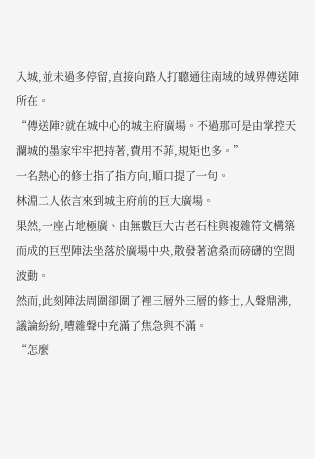入城,並未過多停留,直接向路人打聽通往南域的域界傳送陣所在。
“傳送陣?就在城中心的城主府廣場。不過那可是由掌控天瀾城的墨家牢牢把持著,費用不菲,規矩也多。”
一名熱心的修士指了指方向,順口提了一句。
林淵二人依言來到城主府前的巨大廣場。
果然,一座占地極廣、由無數巨大古老石柱與複雜符文構築而成的巨型陣法坐落於廣場中央,散發著滄桑而磅礴的空間波動。
然而,此刻陣法周圍卻圍了裡三層外三層的修士,人聲鼎沸,議論紛紛,嘈雜聲中充滿了焦急與不滿。
“怎麼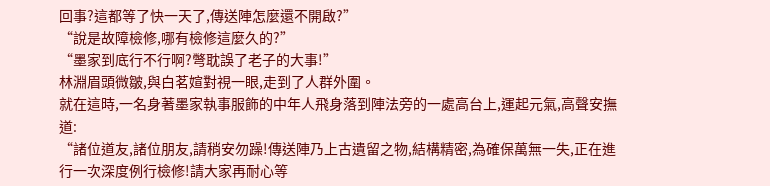回事?這都等了快一天了,傳送陣怎麼還不開啟?”
“說是故障檢修,哪有檢修這麼久的?”
“墨家到底行不行啊?彆耽誤了老子的大事!”
林淵眉頭微皺,與白茗媗對視一眼,走到了人群外圍。
就在這時,一名身著墨家執事服飾的中年人飛身落到陣法旁的一處高台上,運起元氣,高聲安撫道:
“諸位道友,諸位朋友,請稍安勿躁!傳送陣乃上古遺留之物,結構精密,為確保萬無一失,正在進行一次深度例行檢修!請大家再耐心等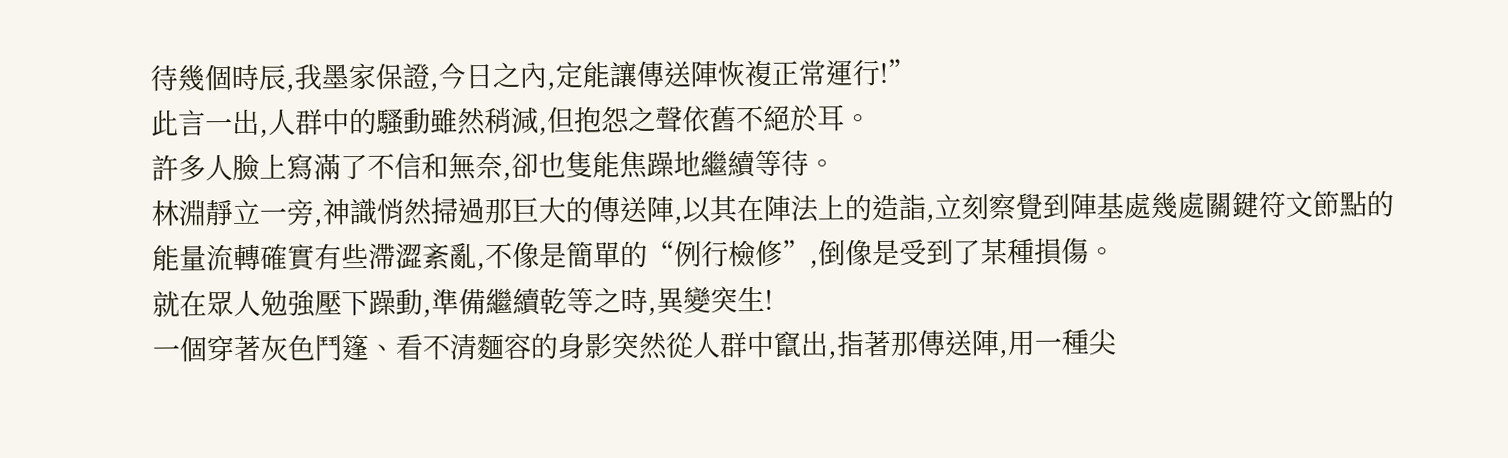待幾個時辰,我墨家保證,今日之內,定能讓傳送陣恢複正常運行!”
此言一出,人群中的騷動雖然稍減,但抱怨之聲依舊不絕於耳。
許多人臉上寫滿了不信和無奈,卻也隻能焦躁地繼續等待。
林淵靜立一旁,神識悄然掃過那巨大的傳送陣,以其在陣法上的造詣,立刻察覺到陣基處幾處關鍵符文節點的能量流轉確實有些滯澀紊亂,不像是簡單的“例行檢修”,倒像是受到了某種損傷。
就在眾人勉強壓下躁動,準備繼續乾等之時,異變突生!
一個穿著灰色鬥篷、看不清麵容的身影突然從人群中竄出,指著那傳送陣,用一種尖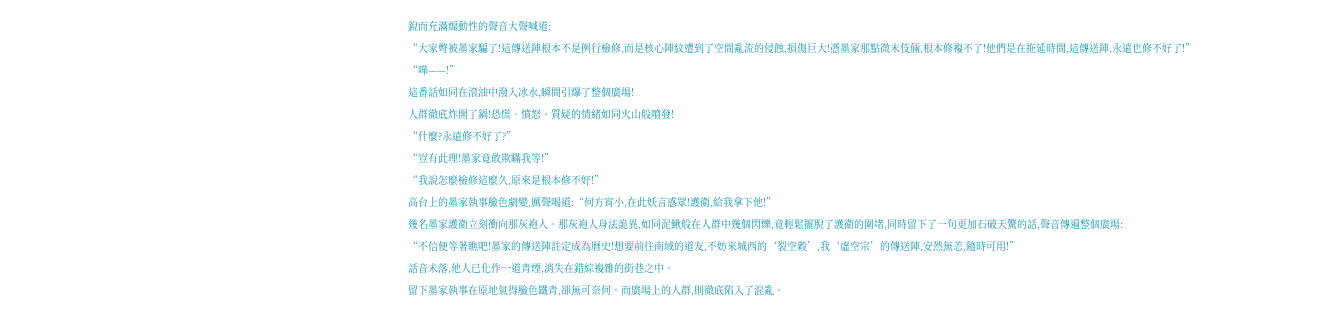銳而充滿煽動性的聲音大聲喊道:
“大家彆被墨家騙了!這傳送陣根本不是例行檢修,而是核心陣紋遭到了空間亂流的侵蝕,損傷巨大!憑墨家那點微末伎倆,根本修複不了!他們是在拖延時間,這傳送陣,永遠也修不好了!”
“嘩——!”
這番話如同在滾油中潑入冰水,瞬間引爆了整個廣場!
人群徹底炸開了鍋!恐慌、憤怒、質疑的情緒如同火山般噴發!
“什麼?永遠修不好了?”
“豈有此理!墨家竟敢欺瞞我等!”
“我說怎麼檢修這麼久,原來是根本修不好!”
高台上的墨家執事臉色劇變,厲聲喝道:“何方宵小,在此妖言惑眾!護衛,給我拿下他!”
幾名墨家護衛立刻衝向那灰袍人。那灰袍人身法詭異,如同泥鰍般在人群中幾個閃爍,竟輕鬆擺脫了護衛的圍堵,同時留下了一句更加石破天驚的話,聲音傳遍整個廣場:
“不信便等著瞧吧!墨家的傳送陣註定成為曆史!想要前往南域的道友,不妨來城西的‘裂空穀’,我‘虛空宗’的傳送陣,安然無恙,隨時可用!”
話音未落,他人已化作一道青煙,消失在錯綜複雜的街巷之中。
留下墨家執事在原地氣得臉色鐵青,卻無可奈何。而廣場上的人群,則徹底陷入了混亂。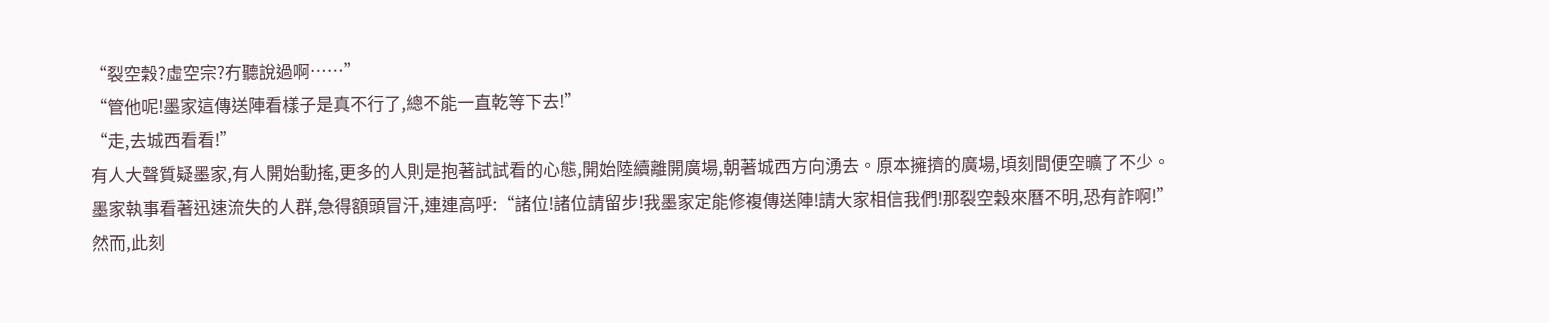“裂空穀?虛空宗?冇聽說過啊……”
“管他呢!墨家這傳送陣看樣子是真不行了,總不能一直乾等下去!”
“走,去城西看看!”
有人大聲質疑墨家,有人開始動搖,更多的人則是抱著試試看的心態,開始陸續離開廣場,朝著城西方向湧去。原本擁擠的廣場,頃刻間便空曠了不少。
墨家執事看著迅速流失的人群,急得額頭冒汗,連連高呼:“諸位!諸位請留步!我墨家定能修複傳送陣!請大家相信我們!那裂空穀來曆不明,恐有詐啊!”
然而,此刻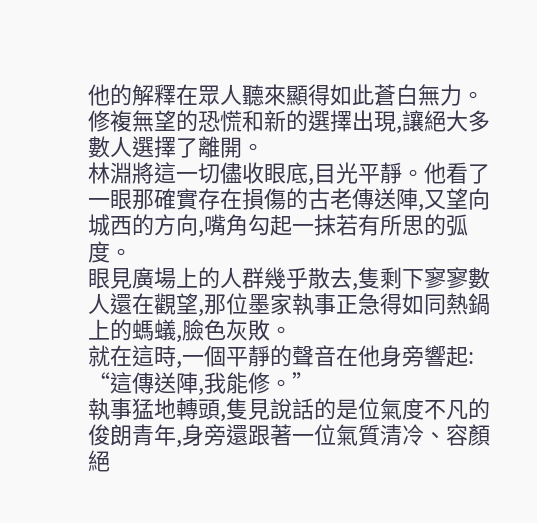他的解釋在眾人聽來顯得如此蒼白無力。
修複無望的恐慌和新的選擇出現,讓絕大多數人選擇了離開。
林淵將這一切儘收眼底,目光平靜。他看了一眼那確實存在損傷的古老傳送陣,又望向城西的方向,嘴角勾起一抹若有所思的弧度。
眼見廣場上的人群幾乎散去,隻剩下寥寥數人還在觀望,那位墨家執事正急得如同熱鍋上的螞蟻,臉色灰敗。
就在這時,一個平靜的聲音在他身旁響起:
“這傳送陣,我能修。”
執事猛地轉頭,隻見說話的是位氣度不凡的俊朗青年,身旁還跟著一位氣質清冷、容顏絕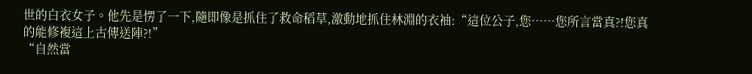世的白衣女子。他先是愣了一下,隨即像是抓住了救命稻草,激動地抓住林淵的衣袖:“這位公子,您……您所言當真?!您真的能修複這上古傳送陣?!”
“自然當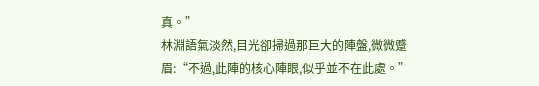真。”
林淵語氣淡然,目光卻掃過那巨大的陣盤,微微蹙眉:“不過,此陣的核心陣眼,似乎並不在此處。”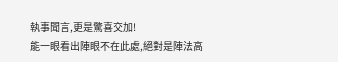執事聞言,更是驚喜交加!
能一眼看出陣眼不在此處,絕對是陣法高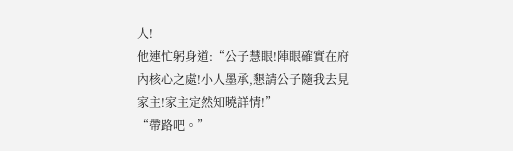人!
他連忙躬身道:“公子慧眼!陣眼確實在府內核心之處!小人墨承,懇請公子隨我去見家主!家主定然知曉詳情!”
“帶路吧。”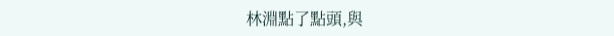林淵點了點頭,與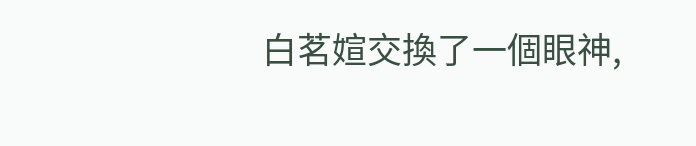白茗媗交換了一個眼神,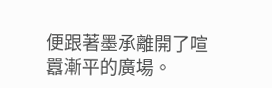便跟著墨承離開了喧囂漸平的廣場。